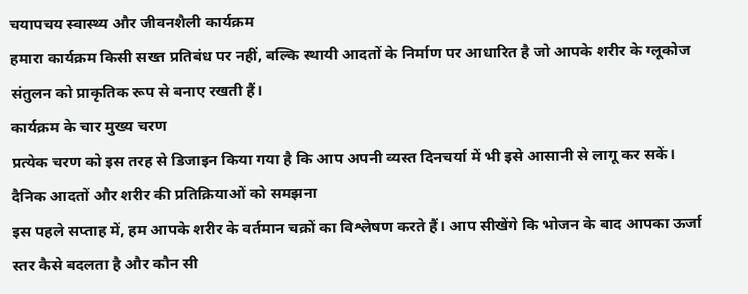चयापचय स्वास्थ्य और जीवनशैली कार्यक्रम
हमारा कार्यक्रम किसी सख्त प्रतिबंध पर नहीं, बल्कि स्थायी आदतों के निर्माण पर आधारित है जो आपके शरीर के ग्लूकोज संतुलन को प्राकृतिक रूप से बनाए रखती हैं।
कार्यक्रम के चार मुख्य चरण
प्रत्येक चरण को इस तरह से डिजाइन किया गया है कि आप अपनी व्यस्त दिनचर्या में भी इसे आसानी से लागू कर सकें।
दैनिक आदतों और शरीर की प्रतिक्रियाओं को समझना
इस पहले सप्ताह में, हम आपके शरीर के वर्तमान चक्रों का विश्लेषण करते हैं। आप सीखेंगे कि भोजन के बाद आपका ऊर्जा स्तर कैसे बदलता है और कौन सी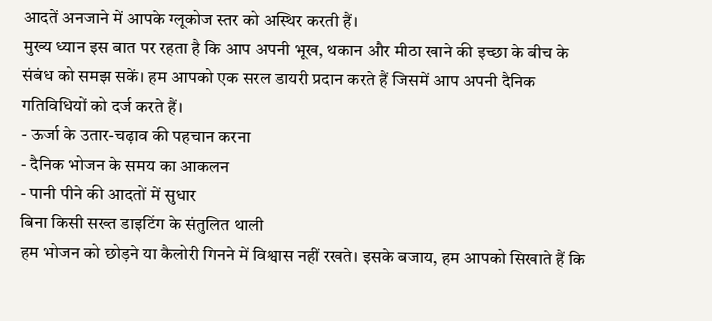आदतें अनजाने में आपके ग्लूकोज स्तर को अस्थिर करती हैं।
मुख्य ध्यान इस बात पर रहता है कि आप अपनी भूख, थकान और मीठा खाने की इच्छा के बीच के संबंध को समझ सकें। हम आपको एक सरल डायरी प्रदान करते हैं जिसमें आप अपनी दैनिक गतिविधियों को दर्ज करते हैं।
- ऊर्जा के उतार-चढ़ाव की पहचान करना
- दैनिक भोजन के समय का आकलन
- पानी पीने की आदतों में सुधार
बिना किसी सख्त डाइटिंग के संतुलित थाली
हम भोजन को छोड़ने या कैलोरी गिनने में विश्वास नहीं रखते। इसके बजाय, हम आपको सिखाते हैं कि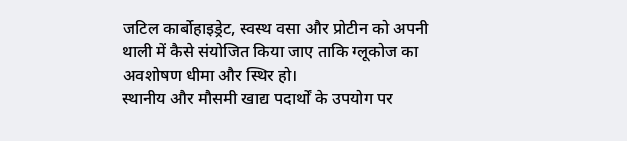जटिल कार्बोहाइड्रेट, स्वस्थ वसा और प्रोटीन को अपनी थाली में कैसे संयोजित किया जाए ताकि ग्लूकोज का अवशोषण धीमा और स्थिर हो।
स्थानीय और मौसमी खाद्य पदार्थों के उपयोग पर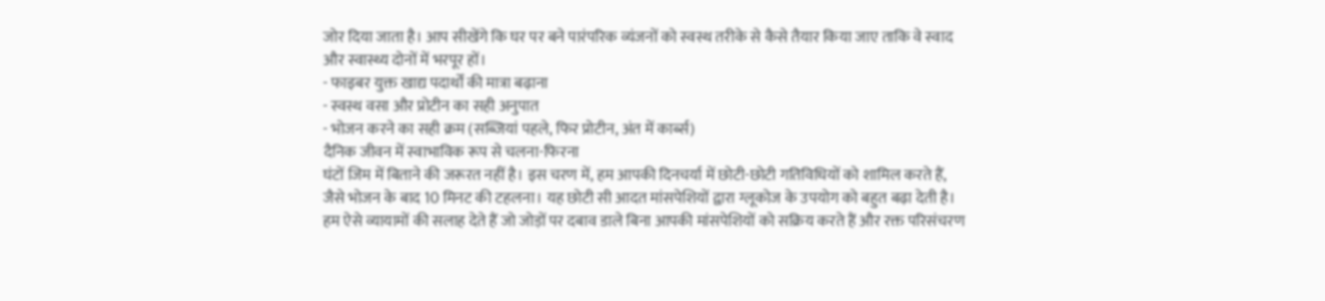जोर दिया जाता है। आप सीखेंगे कि घर पर बने पारंपरिक व्यंजनों को स्वस्थ तरीके से कैसे तैयार किया जाए ताकि वे स्वाद और स्वास्थ्य दोनों में भरपूर हों।
- फाइबर युक्त खाद्य पदार्थों की मात्रा बढ़ाना
- स्वस्थ वसा और प्रोटीन का सही अनुपात
- भोजन करने का सही क्रम (सब्जियां पहले, फिर प्रोटीन, अंत में कार्ब्स)
दैनिक जीवन में स्वाभाविक रूप से चलना-फिरना
घंटों जिम में बिताने की जरूरत नहीं है। इस चरण में, हम आपकी दिनचर्या में छोटी-छोटी गतिविधियों को शामिल करते हैं, जैसे भोजन के बाद 10 मिनट की टहलना। यह छोटी सी आदत मांसपेशियों द्वारा ग्लूकोज के उपयोग को बहुत बढ़ा देती है।
हम ऐसे व्यायामों की सलाह देते हैं जो जोड़ों पर दबाव डाले बिना आपकी मांसपेशियों को सक्रिय करते हैं और रक्त परिसंचरण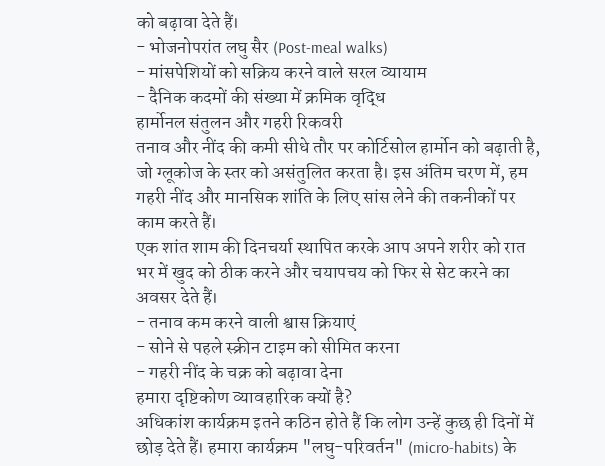को बढ़ावा देते हैं।
- भोजनोपरांत लघु सैर (Post-meal walks)
- मांसपेशियों को सक्रिय करने वाले सरल व्यायाम
- दैनिक कदमों की संख्या में क्रमिक वृद्धि
हार्मोनल संतुलन और गहरी रिकवरी
तनाव और नींद की कमी सीधे तौर पर कोर्टिसोल हार्मोन को बढ़ाती है, जो ग्लूकोज के स्तर को असंतुलित करता है। इस अंतिम चरण में, हम गहरी नींद और मानसिक शांति के लिए सांस लेने की तकनीकों पर काम करते हैं।
एक शांत शाम की दिनचर्या स्थापित करके आप अपने शरीर को रात भर में खुद को ठीक करने और चयापचय को फिर से सेट करने का अवसर देते हैं।
- तनाव कम करने वाली श्वास क्रियाएं
- सोने से पहले स्क्रीन टाइम को सीमित करना
- गहरी नींद के चक्र को बढ़ावा देना
हमारा दृष्टिकोण व्यावहारिक क्यों है?
अधिकांश कार्यक्रम इतने कठिन होते हैं कि लोग उन्हें कुछ ही दिनों में छोड़ देते हैं। हमारा कार्यक्रम "लघु-परिवर्तन" (micro-habits) के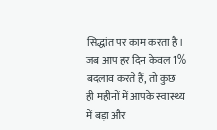सिद्धांत पर काम करता है। जब आप हर दिन केवल 1% बदलाव करते हैं, तो कुछ ही महीनों में आपके स्वास्थ्य में बड़ा और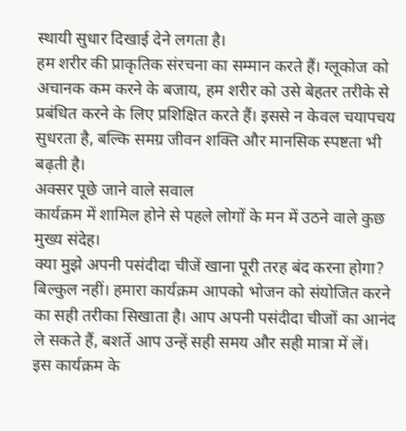स्थायी सुधार दिखाई देने लगता है।
हम शरीर की प्राकृतिक संरचना का सम्मान करते हैं। ग्लूकोज को अचानक कम करने के बजाय, हम शरीर को उसे बेहतर तरीके से प्रबंधित करने के लिए प्रशिक्षित करते हैं। इससे न केवल चयापचय सुधरता है, बल्कि समग्र जीवन शक्ति और मानसिक स्पष्टता भी बढ़ती है।
अक्सर पूछे जाने वाले सवाल
कार्यक्रम में शामिल होने से पहले लोगों के मन में उठने वाले कुछ मुख्य संदेह।
क्या मुझे अपनी पसंदीदा चीजें खाना पूरी तरह बंद करना होगा?
बिल्कुल नहीं। हमारा कार्यक्रम आपको भोजन को संयोजित करने का सही तरीका सिखाता है। आप अपनी पसंदीदा चीजों का आनंद ले सकते हैं, बशर्ते आप उन्हें सही समय और सही मात्रा में लें।
इस कार्यक्रम के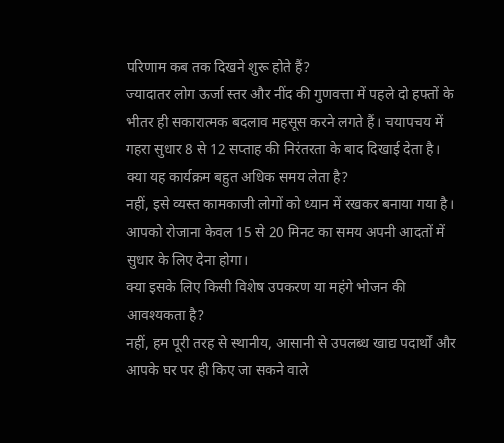परिणाम कब तक दिखने शुरू होते हैं?
ज्यादातर लोग ऊर्जा स्तर और नींद की गुणवत्ता में पहले दो हफ्तों के भीतर ही सकारात्मक बदलाव महसूस करने लगते हैं। चयापचय में गहरा सुधार 8 से 12 सप्ताह की निरंतरता के बाद दिखाई देता है।
क्या यह कार्यक्रम बहुत अधिक समय लेता है?
नहीं, इसे व्यस्त कामकाजी लोगों को ध्यान में रखकर बनाया गया है। आपको रोजाना केवल 15 से 20 मिनट का समय अपनी आदतों में सुधार के लिए देना होगा।
क्या इसके लिए किसी विशेष उपकरण या महंगे भोजन की आवश्यकता है?
नहीं, हम पूरी तरह से स्थानीय, आसानी से उपलब्ध खाद्य पदार्थों और आपके घर पर ही किए जा सकने वाले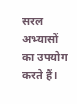सरल अभ्यासों का उपयोग करते हैं।